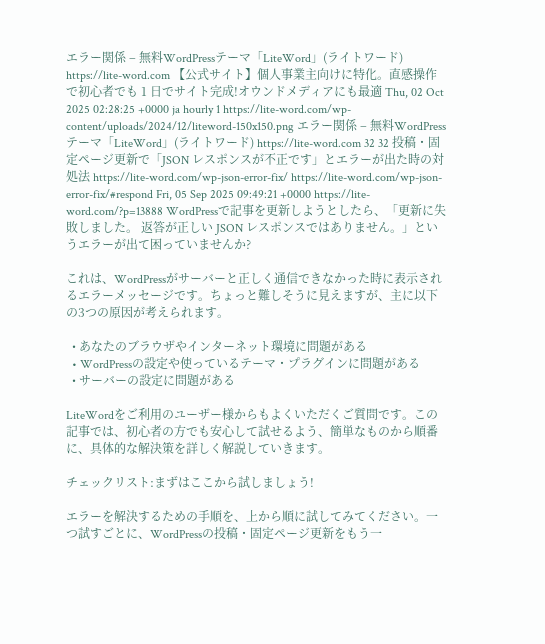エラー関係 – 無料WordPressテーマ「LiteWord」(ライトワード) https://lite-word.com 【公式サイト】個人事業主向けに特化。直感操作で初心者でも 1 日でサイト完成!オウンドメディアにも最適 Thu, 02 Oct 2025 02:28:25 +0000 ja hourly 1 https://lite-word.com/wp-content/uploads/2024/12/liteword-150x150.png エラー関係 – 無料WordPressテーマ「LiteWord」(ライトワード) https://lite-word.com 32 32 投稿・固定ページ更新で「JSON レスポンスが不正です」とエラーが出た時の対処法 https://lite-word.com/wp-json-error-fix/ https://lite-word.com/wp-json-error-fix/#respond Fri, 05 Sep 2025 09:49:21 +0000 https://lite-word.com/?p=13888 WordPressで記事を更新しようとしたら、「更新に失敗しました。 返答が正しい JSON レスポンスではありません。」というエラーが出て困っていませんか?

これは、WordPressがサーバーと正しく通信できなかった時に表示されるエラーメッセージです。ちょっと難しそうに見えますが、主に以下の3つの原因が考えられます。

  • あなたのブラウザやインターネット環境に問題がある
  • WordPressの設定や使っているテーマ・プラグインに問題がある
  • サーバーの設定に問題がある

LiteWordをご利用のユーザー様からもよくいただくご質問です。この記事では、初心者の方でも安心して試せるよう、簡単なものから順番に、具体的な解決策を詳しく解説していきます。

チェックリスト:まずはここから試しましょう!

エラーを解決するための手順を、上から順に試してみてください。一つ試すごとに、WordPressの投稿・固定ページ更新をもう一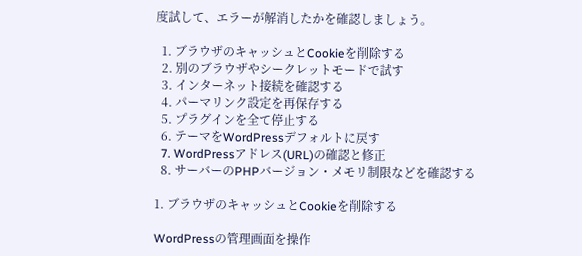度試して、エラーが解消したかを確認しましょう。

  1. ブラウザのキャッシュとCookieを削除する
  2. 別のブラウザやシークレットモードで試す
  3. インターネット接続を確認する
  4. パーマリンク設定を再保存する
  5. プラグインを全て停止する
  6. テーマをWordPressデフォルトに戻す
  7. WordPressアドレス(URL)の確認と修正
  8. サーバーのPHPバージョン・メモリ制限などを確認する

1. ブラウザのキャッシュとCookieを削除する

WordPressの管理画面を操作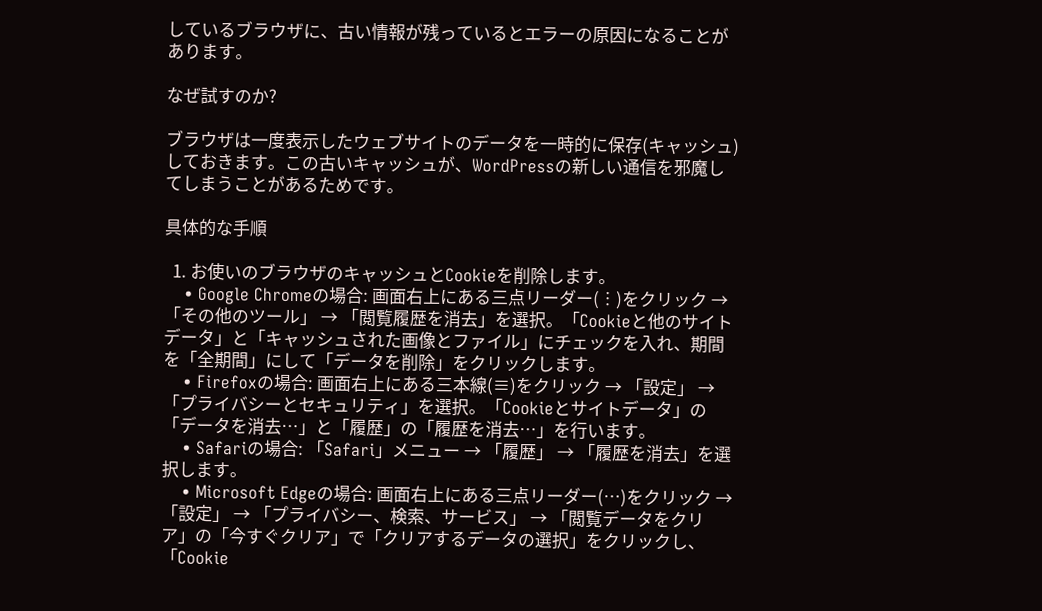しているブラウザに、古い情報が残っているとエラーの原因になることがあります。

なぜ試すのか?

ブラウザは一度表示したウェブサイトのデータを一時的に保存(キャッシュ)しておきます。この古いキャッシュが、WordPressの新しい通信を邪魔してしまうことがあるためです。

具体的な手順

  1. お使いのブラウザのキャッシュとCookieを削除します。
    • Google Chromeの場合: 画面右上にある三点リーダー(︙)をクリック → 「その他のツール」 → 「閲覧履歴を消去」を選択。「Cookieと他のサイトデータ」と「キャッシュされた画像とファイル」にチェックを入れ、期間を「全期間」にして「データを削除」をクリックします。
    • Firefoxの場合: 画面右上にある三本線(≡)をクリック → 「設定」 → 「プライバシーとセキュリティ」を選択。「Cookieとサイトデータ」の「データを消去…」と「履歴」の「履歴を消去…」を行います。
    • Safariの場合: 「Safari」メニュー → 「履歴」 → 「履歴を消去」を選択します。
    • Microsoft Edgeの場合: 画面右上にある三点リーダー(…)をクリック → 「設定」 → 「プライバシー、検索、サービス」 → 「閲覧データをクリア」の「今すぐクリア」で「クリアするデータの選択」をクリックし、「Cookie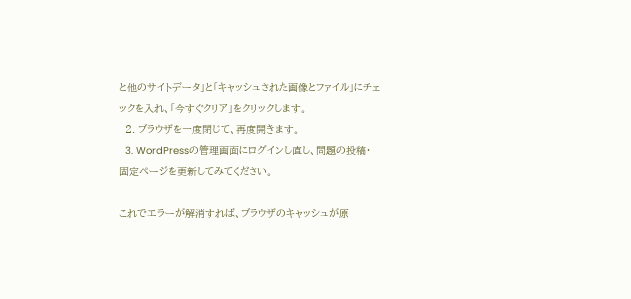と他のサイトデータ」と「キャッシュされた画像とファイル」にチェックを入れ、「今すぐクリア」をクリックします。
  2. ブラウザを一度閉じて、再度開きます。
  3. WordPressの管理画面にログインし直し、問題の投稿・固定ページを更新してみてください。

これでエラーが解消すれば、ブラウザのキャッシュが原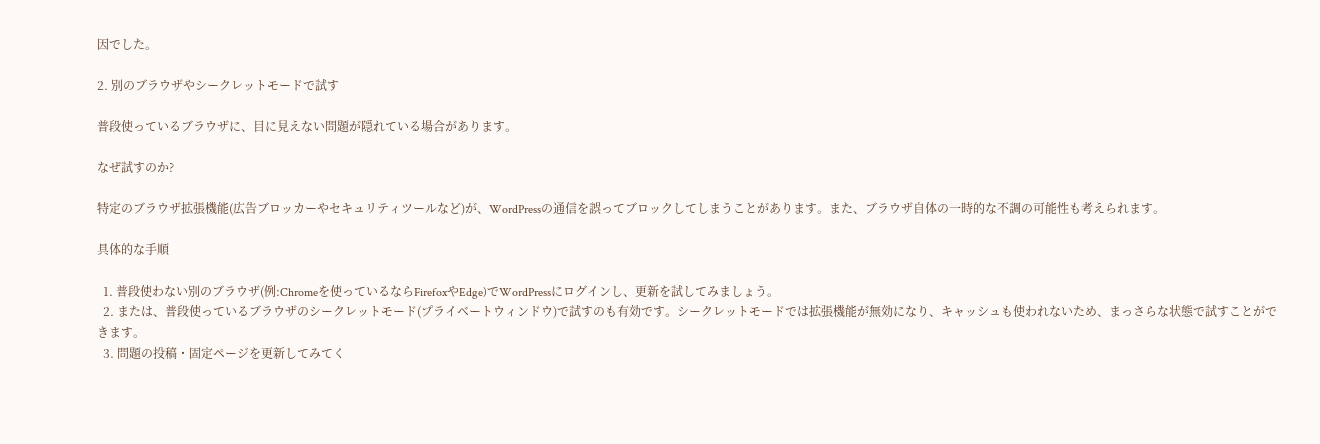因でした。

2. 別のブラウザやシークレットモードで試す

普段使っているブラウザに、目に見えない問題が隠れている場合があります。

なぜ試すのか?

特定のブラウザ拡張機能(広告ブロッカーやセキュリティツールなど)が、WordPressの通信を誤ってブロックしてしまうことがあります。また、ブラウザ自体の一時的な不調の可能性も考えられます。

具体的な手順

  1. 普段使わない別のブラウザ(例:Chromeを使っているならFirefoxやEdge)でWordPressにログインし、更新を試してみましょう。
  2. または、普段使っているブラウザのシークレットモード(プライベートウィンドウ)で試すのも有効です。シークレットモードでは拡張機能が無効になり、キャッシュも使われないため、まっさらな状態で試すことができます。
  3. 問題の投稿・固定ページを更新してみてく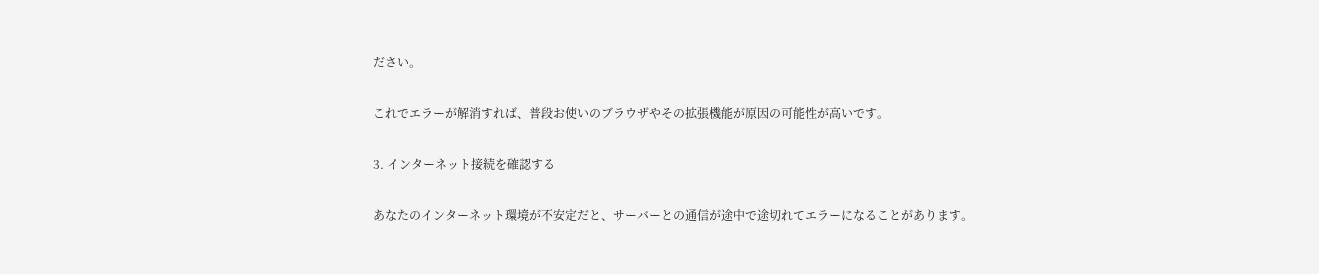ださい。

これでエラーが解消すれば、普段お使いのブラウザやその拡張機能が原因の可能性が高いです。

3. インターネット接続を確認する

あなたのインターネット環境が不安定だと、サーバーとの通信が途中で途切れてエラーになることがあります。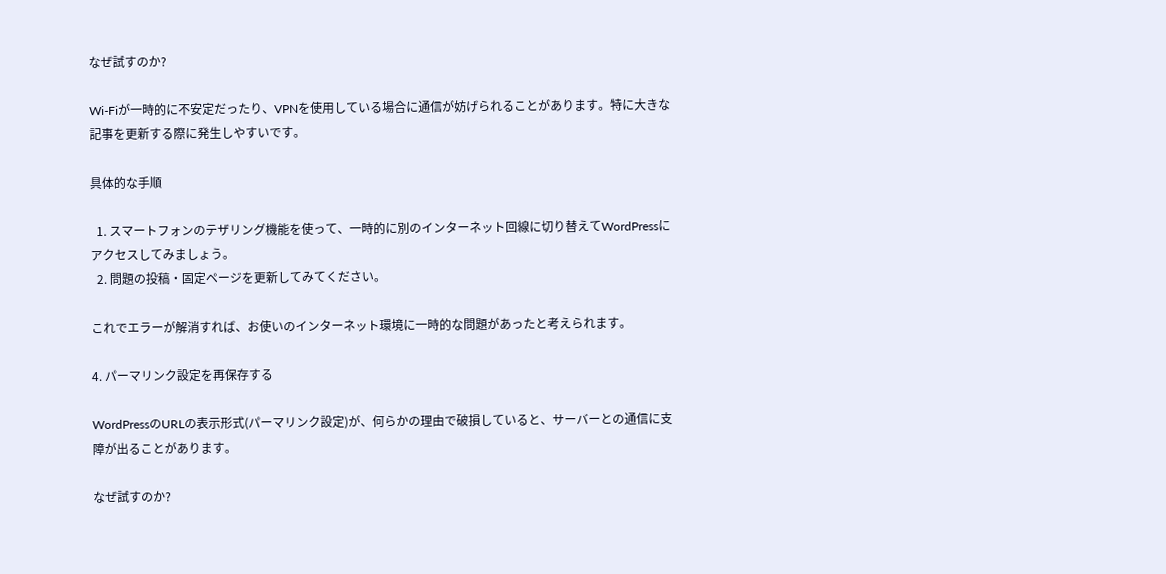なぜ試すのか?

Wi-Fiが一時的に不安定だったり、VPNを使用している場合に通信が妨げられることがあります。特に大きな記事を更新する際に発生しやすいです。

具体的な手順

  1. スマートフォンのテザリング機能を使って、一時的に別のインターネット回線に切り替えてWordPressにアクセスしてみましょう。
  2. 問題の投稿・固定ページを更新してみてください。

これでエラーが解消すれば、お使いのインターネット環境に一時的な問題があったと考えられます。

4. パーマリンク設定を再保存する

WordPressのURLの表示形式(パーマリンク設定)が、何らかの理由で破損していると、サーバーとの通信に支障が出ることがあります。

なぜ試すのか?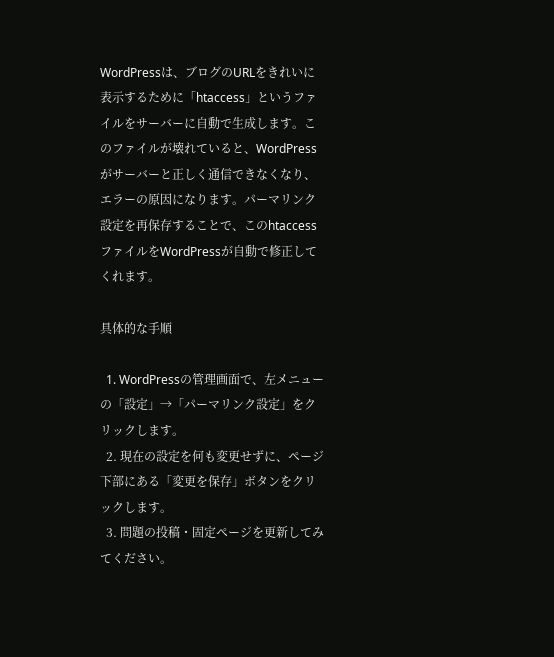WordPressは、ブログのURLをきれいに表示するために「htaccess」というファイルをサーバーに自動で生成します。このファイルが壊れていると、WordPressがサーバーと正しく通信できなくなり、エラーの原因になります。パーマリンク設定を再保存することで、このhtaccessファイルをWordPressが自動で修正してくれます。

具体的な手順

  1. WordPressの管理画面で、左メニューの「設定」→「パーマリンク設定」をクリックします。
  2. 現在の設定を何も変更せずに、ページ下部にある「変更を保存」ボタンをクリックします。
  3. 問題の投稿・固定ページを更新してみてください。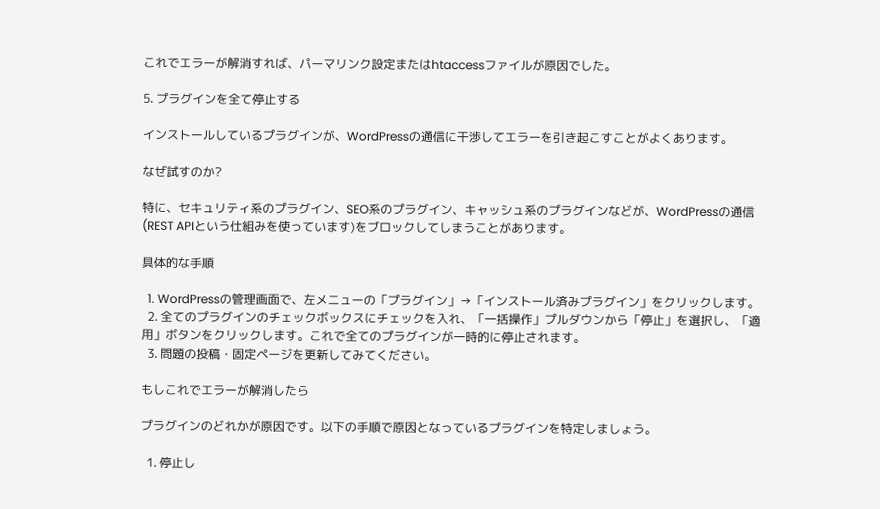これでエラーが解消すれば、パーマリンク設定またはhtaccessファイルが原因でした。

5. プラグインを全て停止する

インストールしているプラグインが、WordPressの通信に干渉してエラーを引き起こすことがよくあります。

なぜ試すのか?

特に、セキュリティ系のプラグイン、SEO系のプラグイン、キャッシュ系のプラグインなどが、WordPressの通信(REST APIという仕組みを使っています)をブロックしてしまうことがあります。

具体的な手順

  1. WordPressの管理画面で、左メニューの「プラグイン」→「インストール済みプラグイン」をクリックします。
  2. 全てのプラグインのチェックボックスにチェックを入れ、「一括操作」プルダウンから「停止」を選択し、「適用」ボタンをクリックします。これで全てのプラグインが一時的に停止されます。
  3. 問題の投稿・固定ページを更新してみてください。

もしこれでエラーが解消したら

プラグインのどれかが原因です。以下の手順で原因となっているプラグインを特定しましょう。

  1. 停止し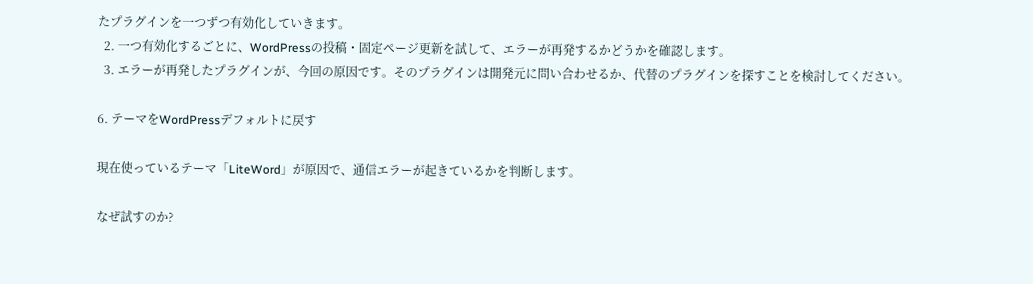たプラグインを一つずつ有効化していきます。
  2. 一つ有効化するごとに、WordPressの投稿・固定ページ更新を試して、エラーが再発するかどうかを確認します。
  3. エラーが再発したプラグインが、今回の原因です。そのプラグインは開発元に問い合わせるか、代替のプラグインを探すことを検討してください。

6. テーマをWordPressデフォルトに戻す

現在使っているテーマ「LiteWord」が原因で、通信エラーが起きているかを判断します。

なぜ試すのか?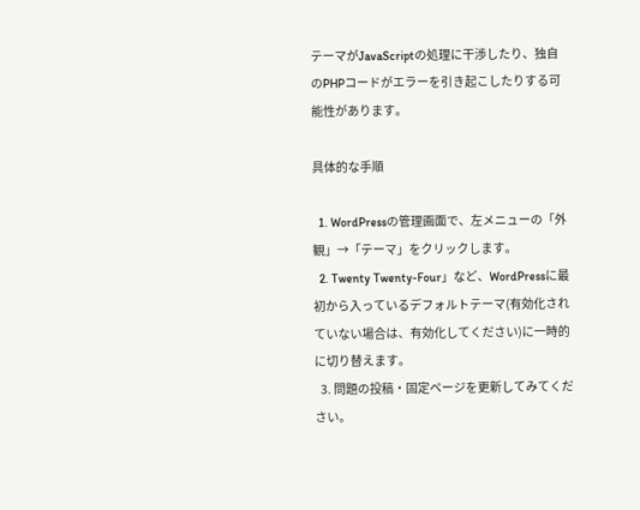テーマがJavaScriptの処理に干渉したり、独自のPHPコードがエラーを引き起こしたりする可能性があります。

具体的な手順

  1. WordPressの管理画面で、左メニューの「外観」→「テーマ」をクリックします。
  2. Twenty Twenty-Four」など、WordPressに最初から入っているデフォルトテーマ(有効化されていない場合は、有効化してください)に一時的に切り替えます。
  3. 問題の投稿・固定ページを更新してみてください。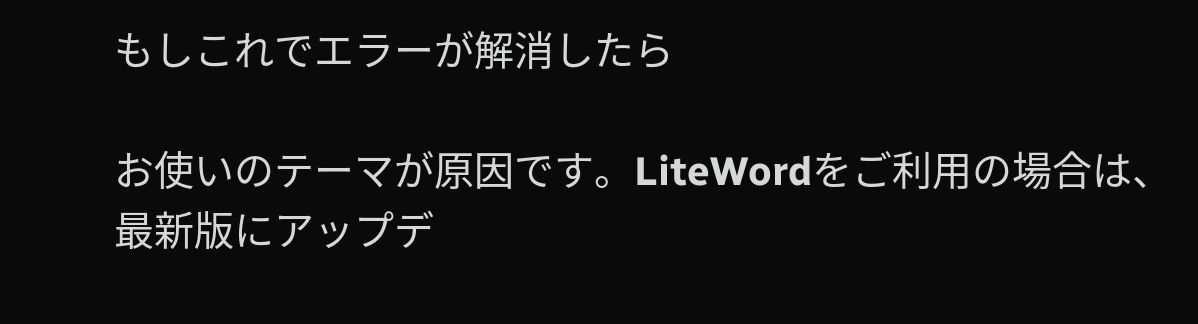もしこれでエラーが解消したら

お使いのテーマが原因です。LiteWordをご利用の場合は、最新版にアップデ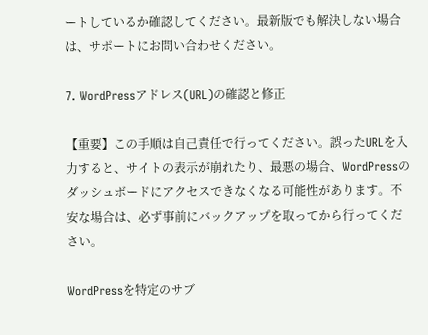ートしているか確認してください。最新版でも解決しない場合は、サポートにお問い合わせください。

7. WordPressアドレス(URL)の確認と修正

【重要】この手順は自己責任で行ってください。誤ったURLを入力すると、サイトの表示が崩れたり、最悪の場合、WordPressのダッシュボードにアクセスできなくなる可能性があります。不安な場合は、必ず事前にバックアップを取ってから行ってください。

WordPressを特定のサブ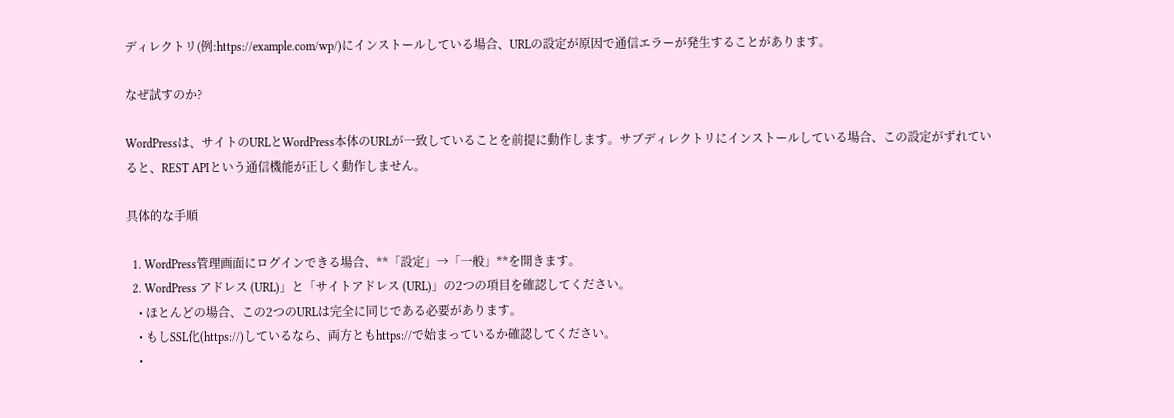ディレクトリ(例:https://example.com/wp/)にインストールしている場合、URLの設定が原因で通信エラーが発生することがあります。

なぜ試すのか?

WordPressは、サイトのURLとWordPress本体のURLが一致していることを前提に動作します。サブディレクトリにインストールしている場合、この設定がずれていると、REST APIという通信機能が正しく動作しません。

具体的な手順

  1. WordPress管理画面にログインできる場合、**「設定」→「一般」**を開きます。
  2. WordPress アドレス (URL)」と「サイトアドレス (URL)」の2つの項目を確認してください。
    • ほとんどの場合、この2つのURLは完全に同じである必要があります。
    • もしSSL化(https://)しているなら、両方ともhttps://で始まっているか確認してください。
    •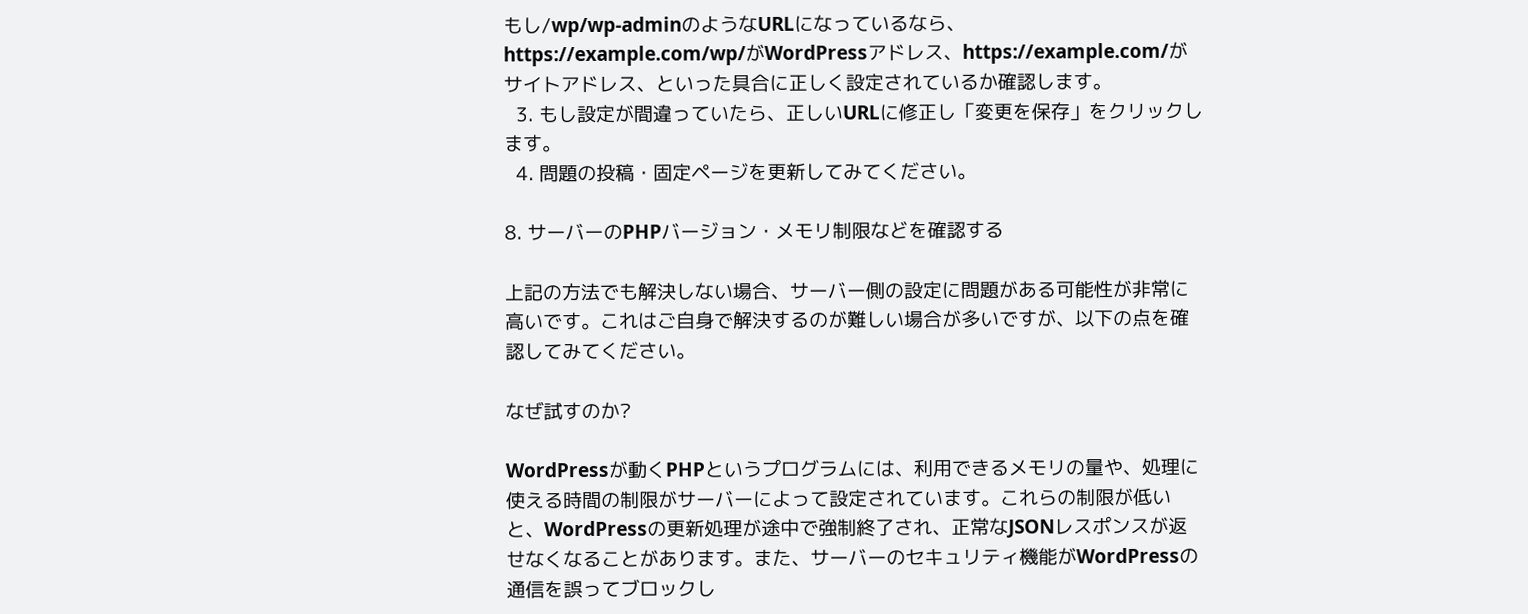もし/wp/wp-adminのようなURLになっているなら、https://example.com/wp/がWordPressアドレス、https://example.com/がサイトアドレス、といった具合に正しく設定されているか確認します。
  3. もし設定が間違っていたら、正しいURLに修正し「変更を保存」をクリックします。
  4. 問題の投稿・固定ページを更新してみてください。

8. サーバーのPHPバージョン・メモリ制限などを確認する

上記の方法でも解決しない場合、サーバー側の設定に問題がある可能性が非常に高いです。これはご自身で解決するのが難しい場合が多いですが、以下の点を確認してみてください。

なぜ試すのか?

WordPressが動くPHPというプログラムには、利用できるメモリの量や、処理に使える時間の制限がサーバーによって設定されています。これらの制限が低いと、WordPressの更新処理が途中で強制終了され、正常なJSONレスポンスが返せなくなることがあります。また、サーバーのセキュリティ機能がWordPressの通信を誤ってブロックし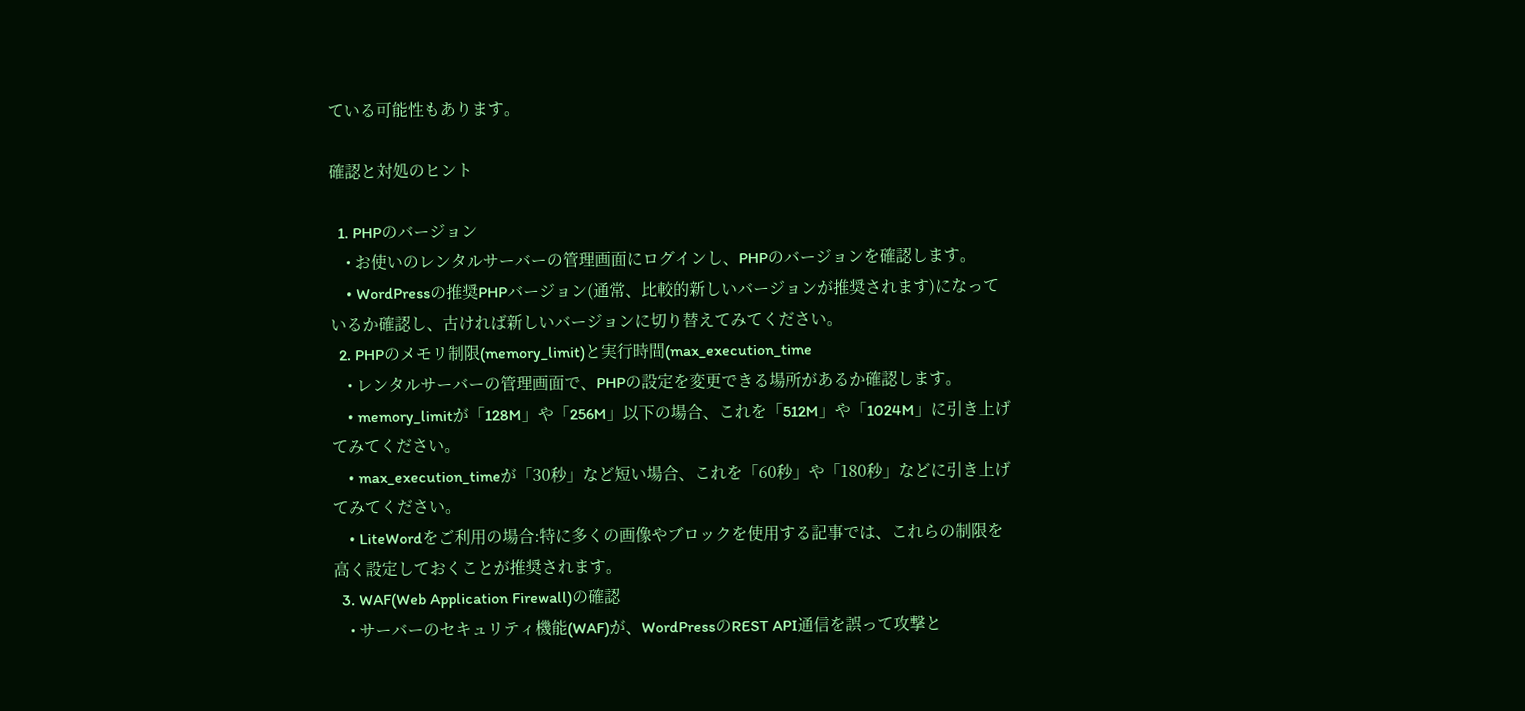ている可能性もあります。

確認と対処のヒント

  1. PHPのバージョン
    • お使いのレンタルサーバーの管理画面にログインし、PHPのバージョンを確認します。
    • WordPressの推奨PHPバージョン(通常、比較的新しいバージョンが推奨されます)になっているか確認し、古ければ新しいバージョンに切り替えてみてください。
  2. PHPのメモリ制限(memory_limit)と実行時間(max_execution_time
    • レンタルサーバーの管理画面で、PHPの設定を変更できる場所があるか確認します。
    • memory_limitが「128M」や「256M」以下の場合、これを「512M」や「1024M」に引き上げてみてください。
    • max_execution_timeが「30秒」など短い場合、これを「60秒」や「180秒」などに引き上げてみてください。
    • LiteWordをご利用の場合:特に多くの画像やブロックを使用する記事では、これらの制限を高く設定しておくことが推奨されます。
  3. WAF(Web Application Firewall)の確認
    • サーバーのセキュリティ機能(WAF)が、WordPressのREST API通信を誤って攻撃と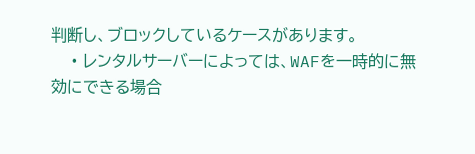判断し、ブロックしているケースがあります。
    • レンタルサーバーによっては、WAFを一時的に無効にできる場合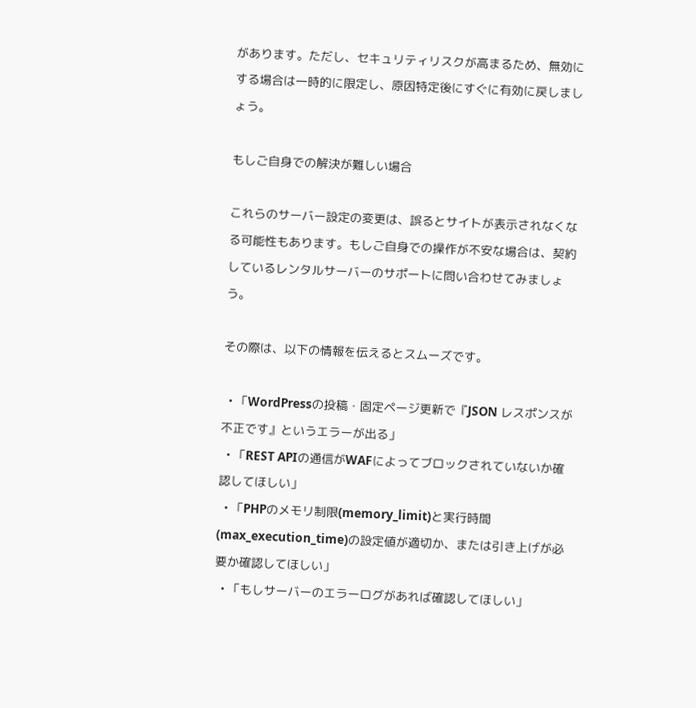があります。ただし、セキュリティリスクが高まるため、無効にする場合は一時的に限定し、原因特定後にすぐに有効に戻しましょう。

もしご自身での解決が難しい場合

これらのサーバー設定の変更は、誤るとサイトが表示されなくなる可能性もあります。もしご自身での操作が不安な場合は、契約しているレンタルサーバーのサポートに問い合わせてみましょう。

その際は、以下の情報を伝えるとスムーズです。

  • 「WordPressの投稿・固定ページ更新で『JSON レスポンスが不正です』というエラーが出る」
  • 「REST APIの通信がWAFによってブロックされていないか確認してほしい」
  • 「PHPのメモリ制限(memory_limit)と実行時間(max_execution_time)の設定値が適切か、または引き上げが必要か確認してほしい」
  • 「もしサーバーのエラーログがあれば確認してほしい」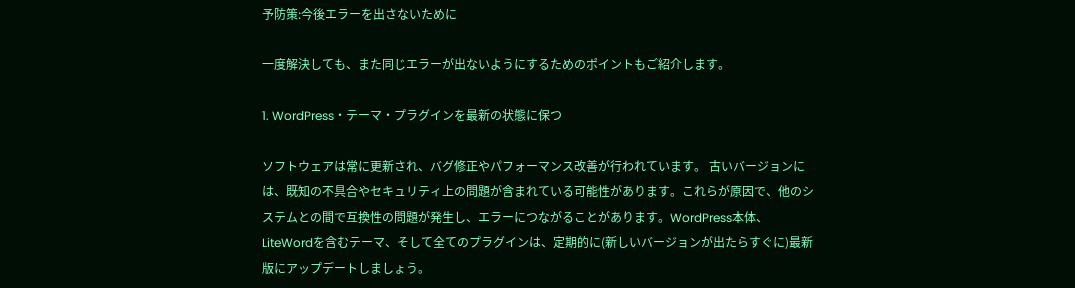予防策:今後エラーを出さないために

一度解決しても、また同じエラーが出ないようにするためのポイントもご紹介します。

1. WordPress・テーマ・プラグインを最新の状態に保つ

ソフトウェアは常に更新され、バグ修正やパフォーマンス改善が行われています。 古いバージョンには、既知の不具合やセキュリティ上の問題が含まれている可能性があります。これらが原因で、他のシステムとの間で互換性の問題が発生し、エラーにつながることがあります。WordPress本体、LiteWordを含むテーマ、そして全てのプラグインは、定期的に(新しいバージョンが出たらすぐに)最新版にアップデートしましょう。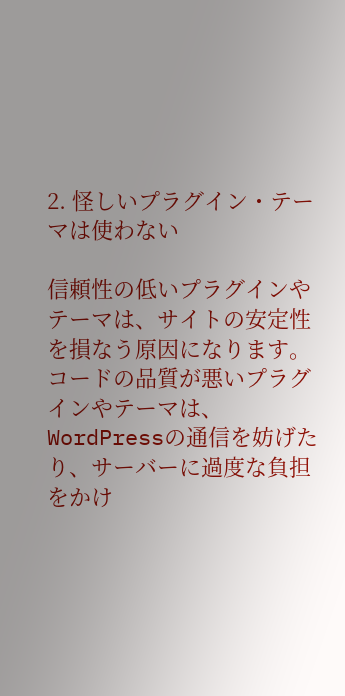2. 怪しいプラグイン・テーマは使わない

信頼性の低いプラグインやテーマは、サイトの安定性を損なう原因になります。 コードの品質が悪いプラグインやテーマは、WordPressの通信を妨げたり、サーバーに過度な負担をかけ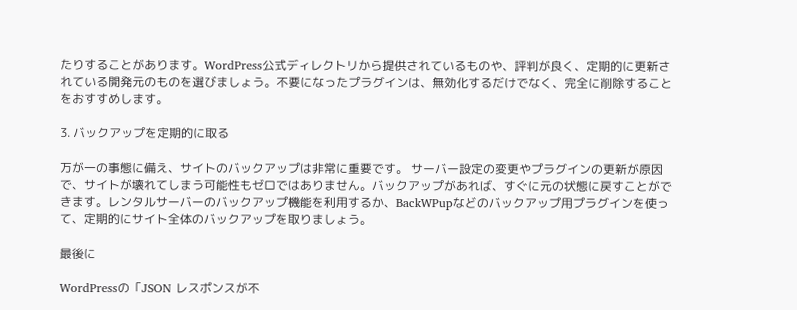たりすることがあります。WordPress公式ディレクトリから提供されているものや、評判が良く、定期的に更新されている開発元のものを選びましょう。不要になったプラグインは、無効化するだけでなく、完全に削除することをおすすめします。

3. バックアップを定期的に取る

万が一の事態に備え、サイトのバックアップは非常に重要です。 サーバー設定の変更やプラグインの更新が原因で、サイトが壊れてしまう可能性もゼロではありません。バックアップがあれば、すぐに元の状態に戻すことができます。レンタルサーバーのバックアップ機能を利用するか、BackWPupなどのバックアップ用プラグインを使って、定期的にサイト全体のバックアップを取りましょう。

最後に

WordPressの「JSON レスポンスが不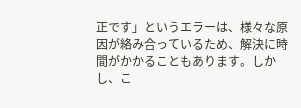正です」というエラーは、様々な原因が絡み合っているため、解決に時間がかかることもあります。しかし、こ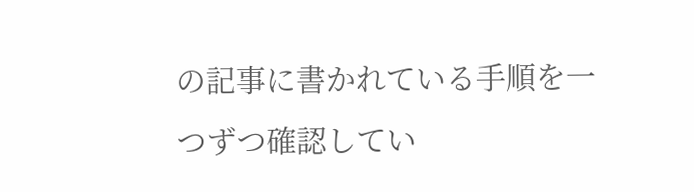の記事に書かれている手順を一つずつ確認してい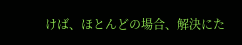けば、ほとんどの場合、解決にた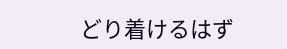どり着けるはず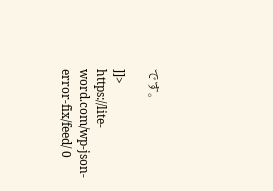です。

]]>
https://lite-word.com/wp-json-error-fix/feed/ 0